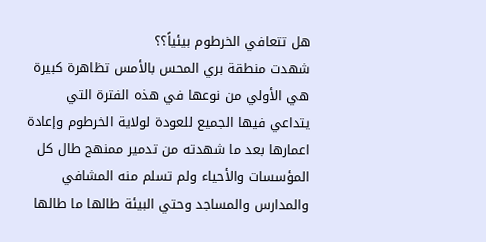هل تتعافي الخرطوم بيئياً؟؟
شهدت منطقة بري المحس بالأمس تظاهرة كبيرة هي الأولي من نوعها في هذه الفترة التي يتداعي فيها الجميع للعودة لولاية الخرطوم وإعادة اعمارها بعد ما شهدته من تدمير ممنهج طال كل المؤسسات والأحياء ولم تسلم منه المشافي والمدارس والمساجد وحتي البيئة طالها ما طالها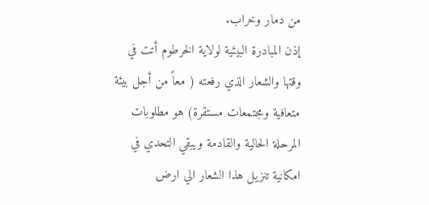من دمار وخراب.
إذن المبادرة البيئية لولاية الخرطوم أتت في وقتها والشعار الذي رفعته ( معاً من أجل بيئة متعافية ومجتمعات مستقرة) هو مطلوبات المرحلة الحالية والقادمة ويبقي التحدي في امكانية تنزيل هذا الشعار الي ارض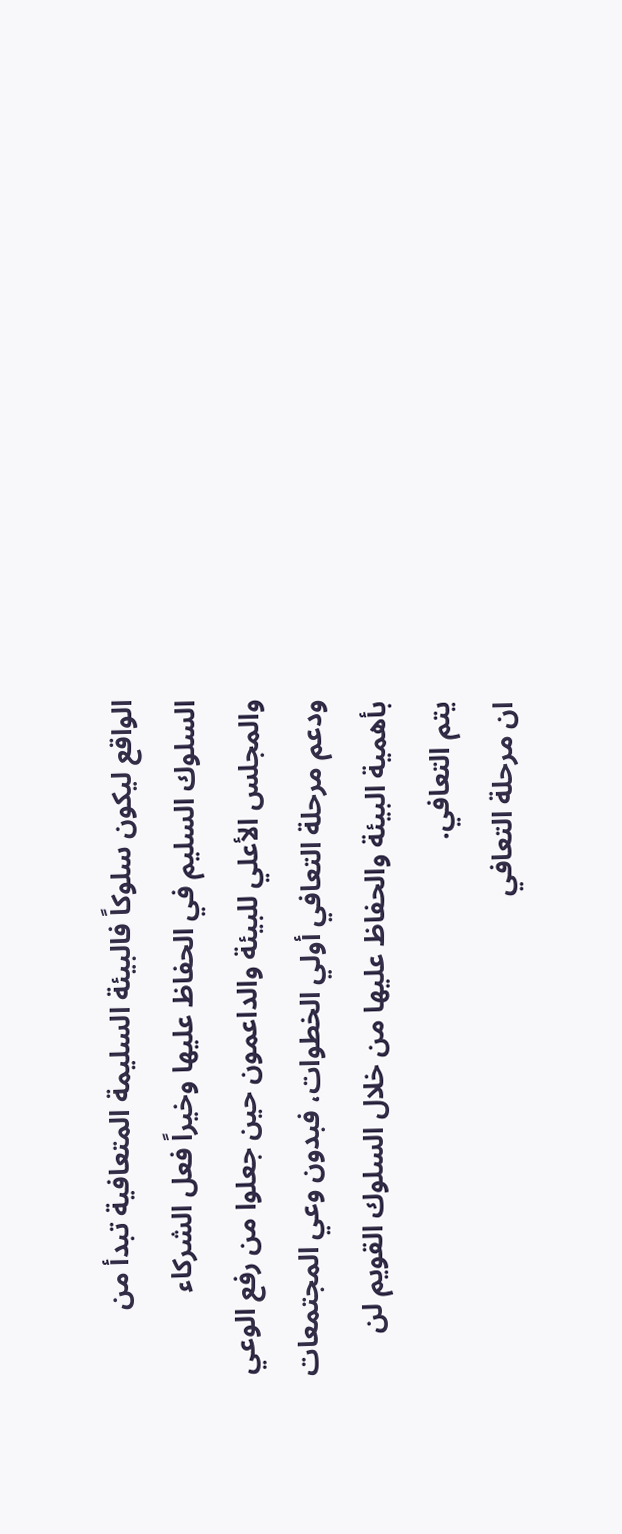الواقع ليكون سلوكاً فالبيئة السليمة المتعافية تبدأ من السلوك السليم في الحفاظ عليها وخيراً فعل الشركاء والمجلس الأعلي للبيئة والداعمون حين جعلوا من رفع الوعي ودعم مرحلة التعافي أولي الخطوات، فبدون وعي المجتمعات بأهمية البيئة والحفاظ عليها من خلال السلوك القويم لن يتم التعافي.
ان مرحلة التعافي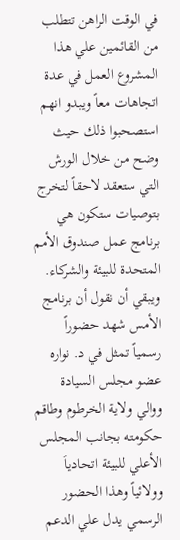في الوقت الراهن تتطلب من القائمين علي هذا المشروع العمل في عدة اتجاهات معاً ويبدو انهم استصحبوا ذلك حيث وضح من خلال الورش التي ستعقد لاحقاً لتخرج بتوصيات ستكون هي برنامج عمل صندوق الأمم المتحدة للبيئة والشركاء.
ويبقي أن نقول أن برنامج الأمس شهد حضوراً رسمياً تمثل في د. نواره عضو مجلس السيادة ووالي ولاية الخرطوم وطاقم حكومته بجانب المجلس الأعلي للبيئة اتحادياَ وولائياً وهذا الحضور الرسمي يدل علي الدعم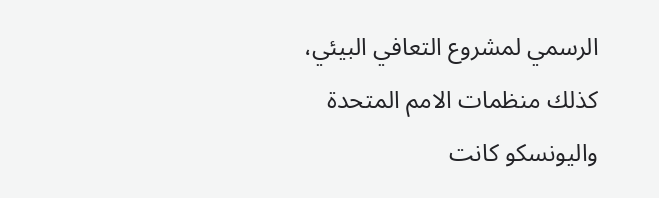الرسمي لمشروع التعافي البيئي، كذلك منظمات الامم المتحدة واليونسكو كانت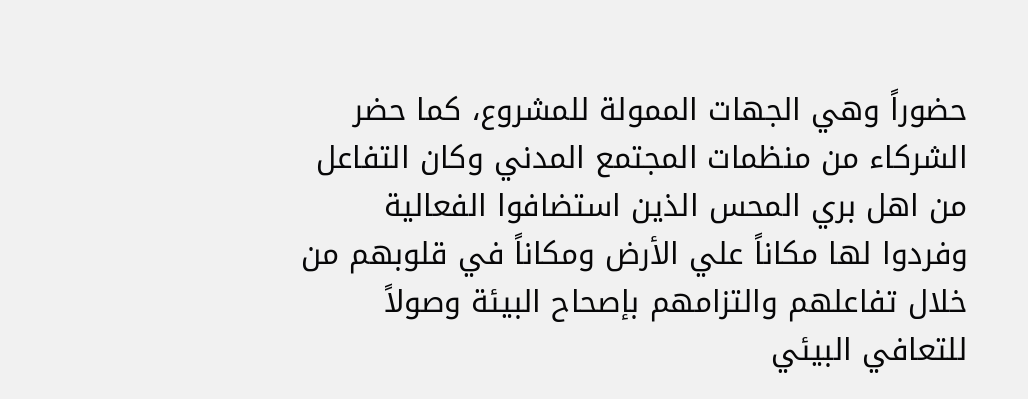حضوراً وهي الجهات الممولة للمشروع، كما حضر الشركاء من منظمات المجتمع المدني وكان التفاعل من اهل بري المحس الذين استضافوا الفعالية وفردوا لها مكاناً علي الأرض ومكاناً في قلوبهم من خلال تفاعلهم والتزامهم بإصحاح البيئة وصولاً للتعافي البيئي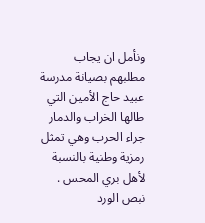ونأمل ان يجاب مطلبهم بصيانة مدرسة عبيد حاج الأمين التي طالها الخراب والدمار جراء الحرب وهي تمثل رمزية وطنية بالنسبة لأهل بري المحس .
نبص الورد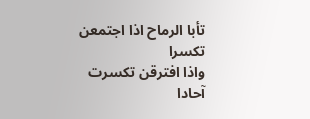تأبا الرماح اذا اجتمعن تكسرا
واذا افترقن تكسرت آحادا